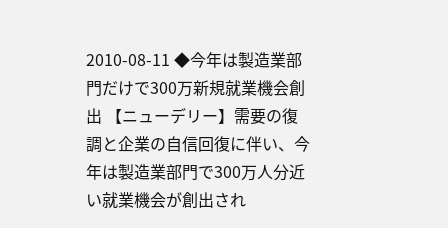2010-08-11 ◆今年は製造業部門だけで300万新規就業機会創出 【ニューデリー】需要の復調と企業の自信回復に伴い、今年は製造業部門で300万人分近い就業機会が創出され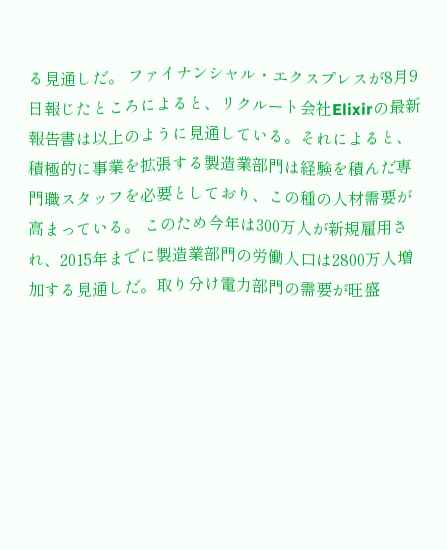る見通しだ。 ファイナンシャル・エクスプレスが8月9日報じたところによると、リクルート会社Elixirの最新報告書は以上のように見通している。それによると、積極的に事業を拡張する製造業部門は経験を積んだ専門職スタッフを必要としており、この種の人材需要が高まっている。 このため今年は300万人が新規雇用され、2015年までに製造業部門の労働人口は2800万人増加する見通しだ。取り分け電力部門の需要が旺盛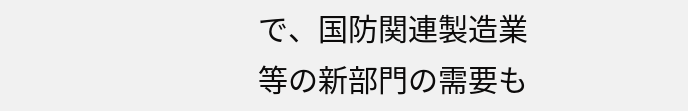で、国防関連製造業等の新部門の需要も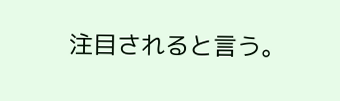注目されると言う。